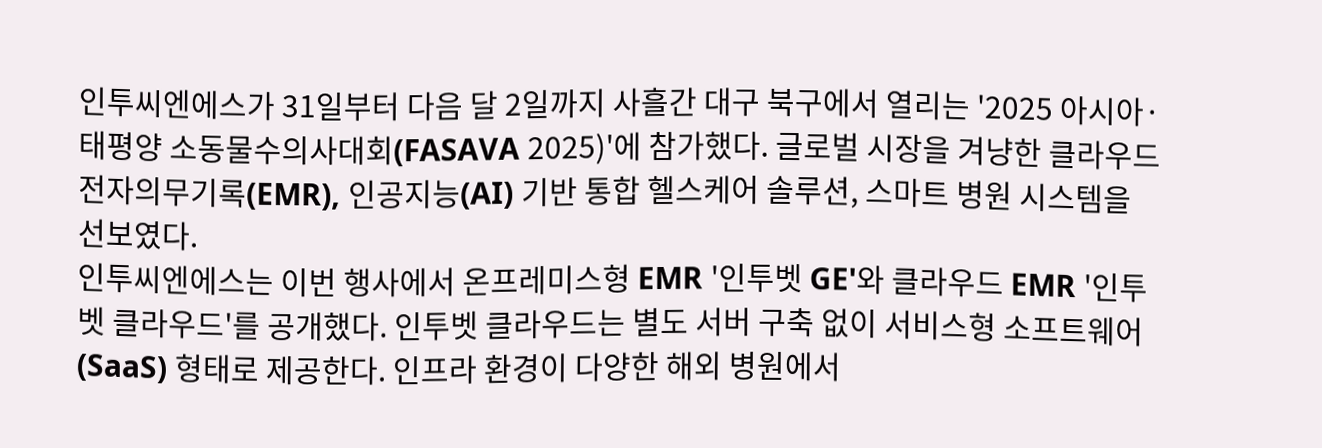인투씨엔에스가 31일부터 다음 달 2일까지 사흘간 대구 북구에서 열리는 '2025 아시아·태평양 소동물수의사대회(FASAVA 2025)'에 참가했다. 글로벌 시장을 겨냥한 클라우드 전자의무기록(EMR), 인공지능(AI) 기반 통합 헬스케어 솔루션, 스마트 병원 시스템을 선보였다.
인투씨엔에스는 이번 행사에서 온프레미스형 EMR '인투벳 GE'와 클라우드 EMR '인투벳 클라우드'를 공개했다. 인투벳 클라우드는 별도 서버 구축 없이 서비스형 소프트웨어(SaaS) 형태로 제공한다. 인프라 환경이 다양한 해외 병원에서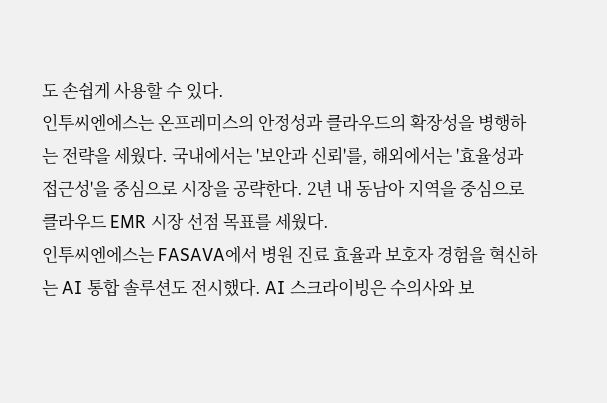도 손쉽게 사용할 수 있다.
인투씨엔에스는 온프레미스의 안정성과 클라우드의 확장성을 병행하는 전략을 세웠다. 국내에서는 '보안과 신뢰'를, 해외에서는 '효율성과 접근성'을 중심으로 시장을 공략한다. 2년 내 동남아 지역을 중심으로 클라우드 EMR 시장 선점 목표를 세웠다.
인투씨엔에스는 FASAVA에서 병원 진료 효율과 보호자 경험을 혁신하는 AI 통합 솔루션도 전시했다. AI 스크라이빙은 수의사와 보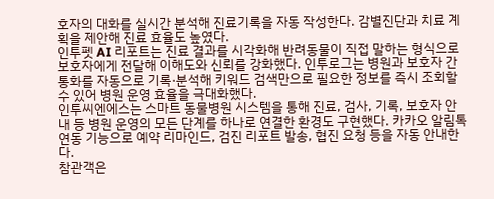호자의 대화를 실시간 분석해 진료기록을 자동 작성한다. 감별진단과 치료 계획을 제안해 진료 효율도 높였다.
인투펫 AI 리포트는 진료 결과를 시각화해 반려동물이 직접 말하는 형식으로 보호자에게 전달해 이해도와 신뢰를 강화했다. 인투로그는 병원과 보호자 간 통화를 자동으로 기록·분석해 키워드 검색만으로 필요한 정보를 즉시 조회할 수 있어 병원 운영 효율을 극대화했다.
인투씨엔에스는 스마트 동물병원 시스템을 통해 진료, 검사, 기록, 보호자 안내 등 병원 운영의 모든 단계를 하나로 연결한 환경도 구현했다. 카카오 알림톡 연동 기능으로 예약 리마인드, 검진 리포트 발송, 협진 요청 등을 자동 안내한다.
참관객은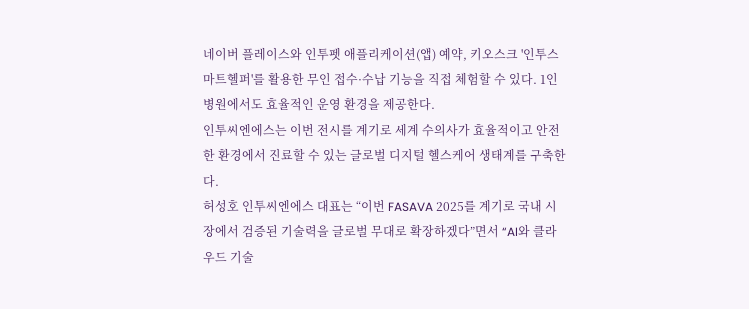네이버 플레이스와 인투펫 애플리케이션(앱) 예약, 키오스크 '인투스마트헬퍼'를 활용한 무인 접수·수납 기능을 직접 체험할 수 있다. 1인 병원에서도 효율적인 운영 환경을 제공한다.
인투씨엔에스는 이번 전시를 계기로 세계 수의사가 효율적이고 안전한 환경에서 진료할 수 있는 글로벌 디지털 헬스케어 생태계를 구축한다.
허성호 인투씨엔에스 대표는 “이번 FASAVA 2025를 계기로 국내 시장에서 검증된 기술력을 글로벌 무대로 확장하겠다”면서 “AI와 클라우드 기술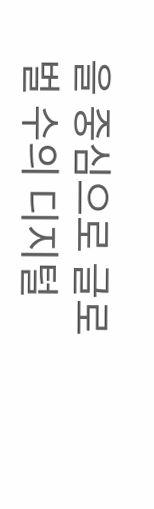을 중심으로 글로벌 수의 디지털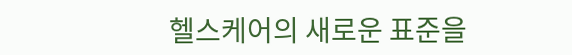헬스케어의 새로운 표준을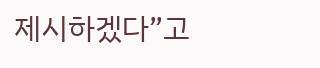제시하겠다”고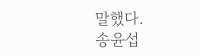말했다.
송윤섭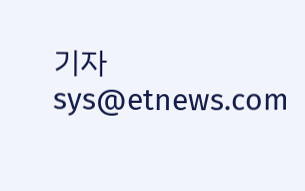기자 sys@etnews.com